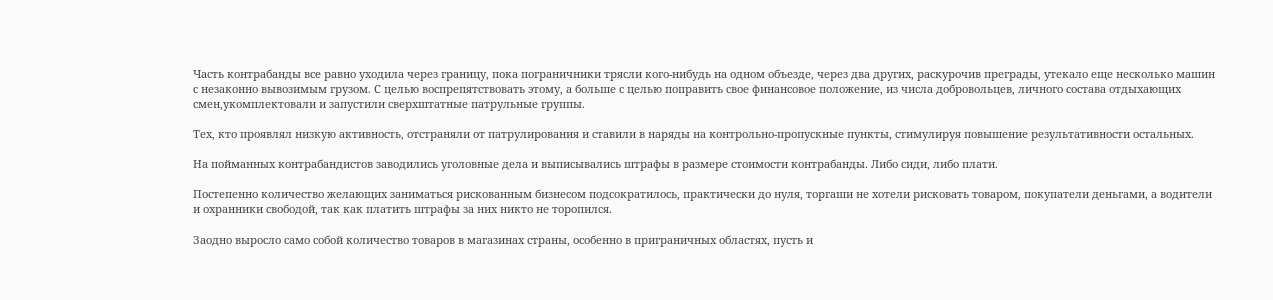Часть контрабанды все равно уходила через границу, пока пограничники трясли кого-нибудь на одном объезде, через два других, раскурочив преграды, утекало еще несколько машин с незаконно вывозимым грузом. С целью воспрепятствовать этому, а больше с целью поправить свое финансовое положение, из числа добровольцев, личного состава отдыхающих смен,укомплектовали и запустили сверхштатные патрульные группы.

Тех, кто проявлял низкую активность, отстраняли от патрулирования и ставили в наряды на контрольно-пропускные пункты, стимулируя повышение результативности остальных.

На пойманных контрабандистов заводились уголовные дела и выписывались штрафы в размере стоимости контрабанды. Либо сиди, либо плати.

Постепенно количество желающих заниматься рискованным бизнесом подсократилось, практически до нуля, торгаши не хотели рисковать товаром, покупатели деньгами, а водители и охранники свободой, так как платить штрафы за них никто не торопился.

Заодно выросло само собой количество товаров в магазинах страны, особенно в приграничных областях, пусть и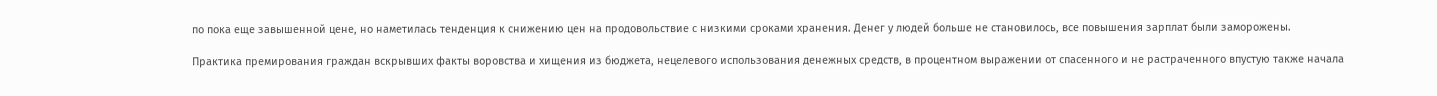по пока еще завышенной цене, но наметилась тенденция к снижению цен на продовольствие с низкими сроками хранения. Денег у людей больше не становилось, все повышения зарплат были заморожены.

Практика премирования граждан вскрывших факты воровства и хищения из бюджета, нецелевого использования денежных средств, в процентном выражении от спасенного и не растраченного впустую также начала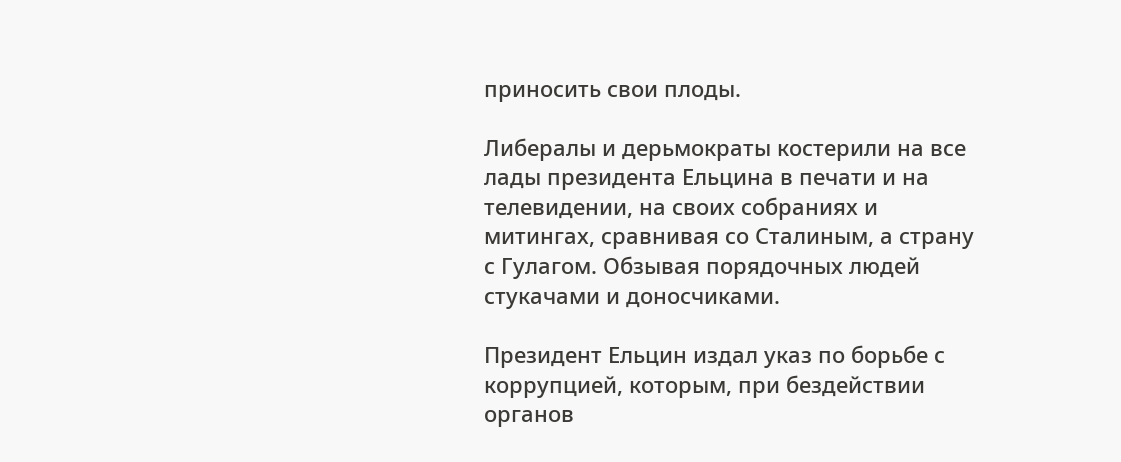приносить свои плоды.

Либералы и дерьмократы костерили на все лады президента Ельцина в печати и на телевидении, на своих собраниях и митингах, сравнивая со Сталиным, а страну с Гулагом. Обзывая порядочных людей стукачами и доносчиками.

Президент Ельцин издал указ по борьбе с коррупцией, которым, при бездействии органов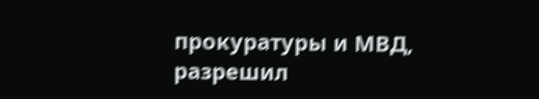прокуратуры и МВД, разрешил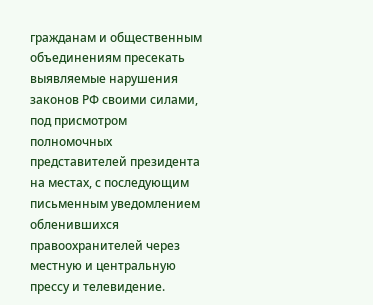гражданам и общественным объединениям пресекать выявляемые нарушения законов РФ своими силами, под присмотром полномочных представителей президента на местах, с последующим письменным уведомлением обленившихся правоохранителей через местную и центральную прессу и телевидение.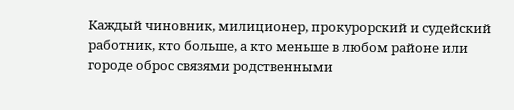Каждый чиновник, милиционер, прокурорский и судейский работник, кто больше, а кто меньше в любом районе или городе оброс связями родственными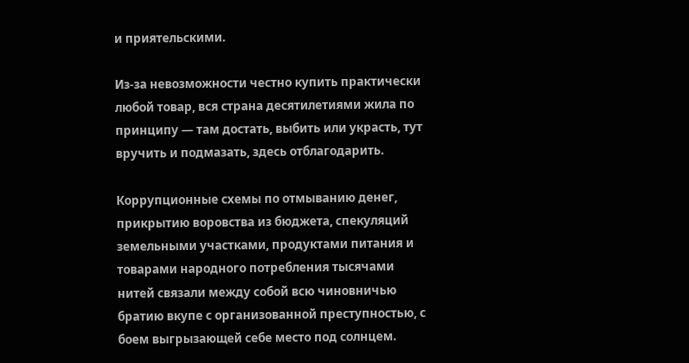и приятельскими.

Из-за невозможности честно купить практически любой товар, вся страна десятилетиями жила по принципу — там достать, выбить или украсть, тут вручить и подмазать, здесь отблагодарить.

Коррупционные схемы по отмыванию денег, прикрытию воровства из бюджета, спекуляций земельными участками, продуктами питания и товарами народного потребления тысячами нитей связали между собой всю чиновничью братию вкупе с организованной преступностью, с боем выгрызающей себе место под солнцем.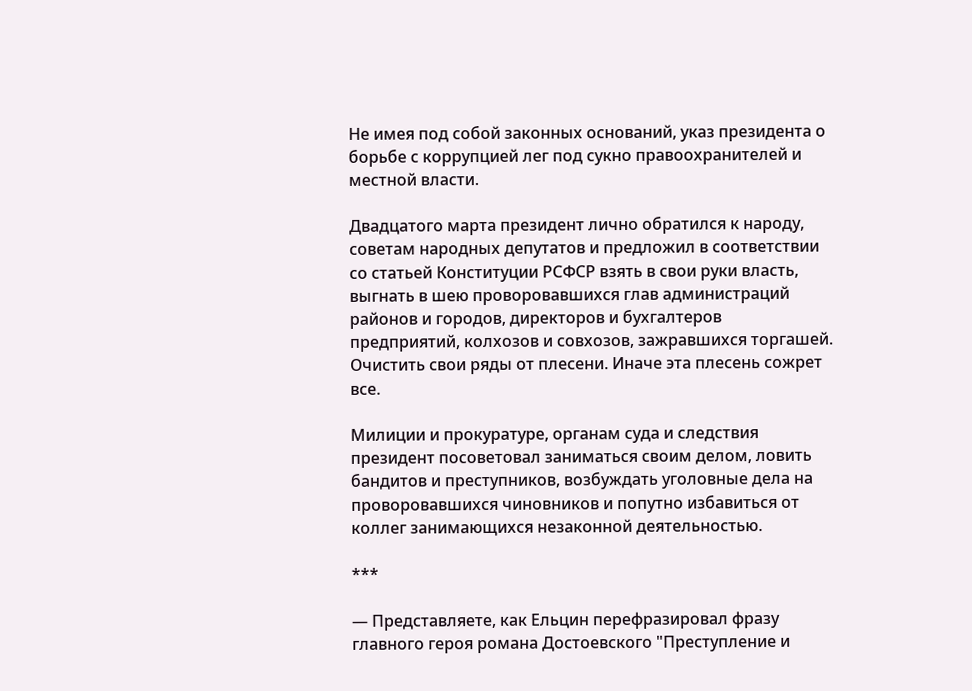Не имея под собой законных оснований, указ президента о борьбе с коррупцией лег под сукно правоохранителей и местной власти.

Двадцатого марта президент лично обратился к народу, советам народных депутатов и предложил в соответствии со статьей Конституции РСФСР взять в свои руки власть, выгнать в шею проворовавшихся глав администраций районов и городов, директоров и бухгалтеров предприятий, колхозов и совхозов, зажравшихся торгашей. Очистить свои ряды от плесени. Иначе эта плесень сожрет все.

Милиции и прокуратуре, органам суда и следствия президент посоветовал заниматься своим делом, ловить бандитов и преступников, возбуждать уголовные дела на проворовавшихся чиновников и попутно избавиться от коллег занимающихся незаконной деятельностью.

***

— Представляете, как Ельцин перефразировал фразу главного героя романа Достоевского "Преступление и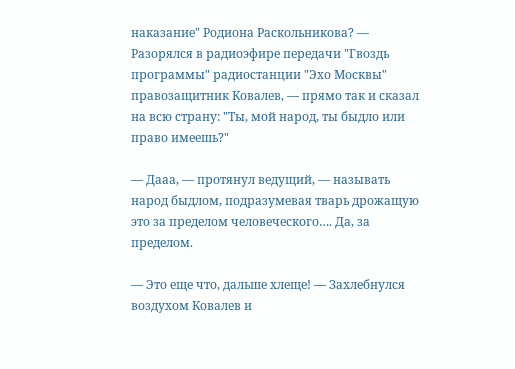наказание" Родиона Раскольникова? — Разорялся в радиоэфире передачи "Гвоздь программы" радиостанции "Эхо Москвы" правозащитник Ковалев, — прямо так и сказал на всю страну: "Ты, мой народ, ты быдло или право имеешь?"

— Дааа, — протянул ведущий, — называть народ быдлом, подразумевая тварь дрожащую это за пределом человеческого…. Да, за пределом.

— Это еще что, дальше хлеще! — Захлебнулся воздухом Ковалев и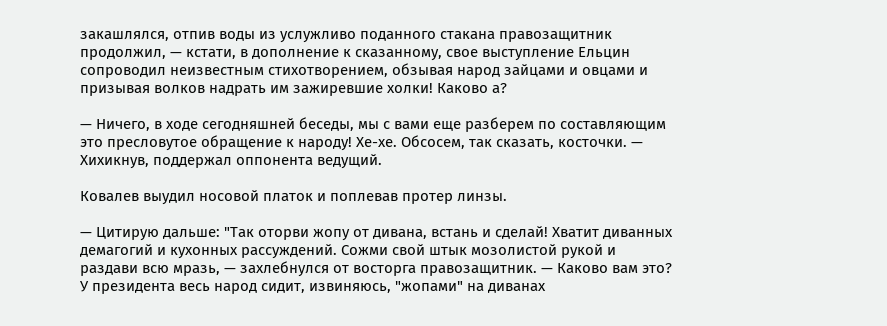закашлялся, отпив воды из услужливо поданного стакана правозащитник продолжил, — кстати, в дополнение к сказанному, свое выступление Ельцин сопроводил неизвестным стихотворением, обзывая народ зайцами и овцами и призывая волков надрать им зажиревшие холки! Каково а?

— Ничего, в ходе сегодняшней беседы, мы с вами еще разберем по составляющим это пресловутое обращение к народу! Хе-хе. Обсосем, так сказать, косточки. — Хихикнув, поддержал оппонента ведущий.

Ковалев выудил носовой платок и поплевав протер линзы.

— Цитирую дальше: "Так оторви жопу от дивана, встань и сделай! Хватит диванных демагогий и кухонных рассуждений. Сожми свой штык мозолистой рукой и раздави всю мразь, — захлебнулся от восторга правозащитник. — Каково вам это? У президента весь народ сидит, извиняюсь, "жопами" на диванах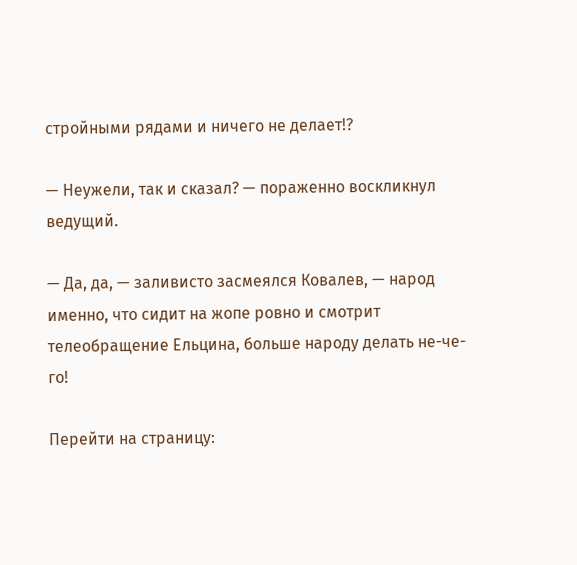стройными рядами и ничего не делает!?

— Неужели, так и сказал? — пораженно воскликнул ведущий.

— Да, да, — заливисто засмеялся Ковалев, — народ именно, что сидит на жопе ровно и смотрит телеобращение Ельцина, больше народу делать не-че-го!

Перейти на страницу: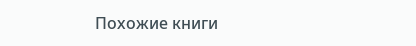Похожие книги